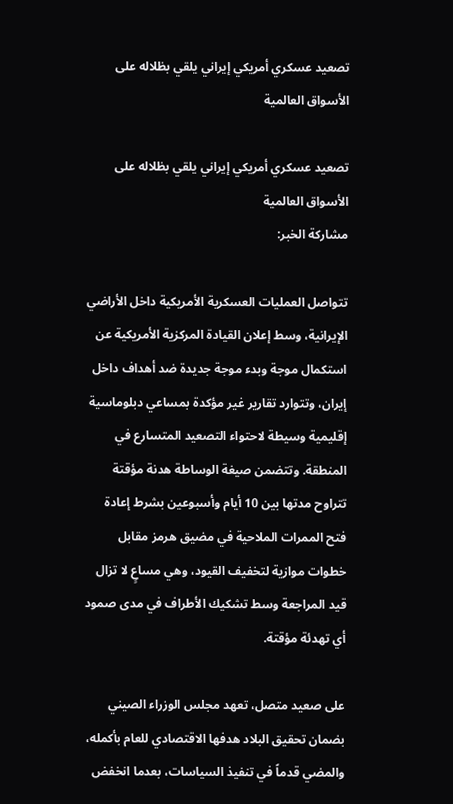تصعيد عسكري أمريكي إيراني يلقي بظلاله على الأسواق العالمية

تصعيد عسكري أمريكي إيراني يلقي بظلاله على الأسواق العالمية
مشاركة الخبر:

تتواصل العمليات العسكرية الأمريكية داخل الأراضي الإيرانية، وسط إعلان القيادة المركزية الأمريكية عن استكمال موجة وبدء موجة جديدة ضد أهداف داخل إيران، وتتوارد تقارير غير مؤكدة بمساعي دبلوماسية إقليمية وسيطة لاحتواء التصعيد المتسارع في المنطقة. وتتضمن صيغة الوساطة هدنة مؤقتة تتراوح مدتها بين 10 أيام وأسبوعين بشرط إعادة فتح الممرات الملاحية في مضيق هرمز مقابل خطوات موازية لتخفيف القيود، وهي مساعٍ لا تزال قيد المراجعة وسط تشكيك الأطراف في مدى صمود أي تهدئة مؤقتة.

على صعيد متصل، تعهد مجلس الوزراء الصيني بضمان تحقيق البلاد هدفها الاقتصادي للعام بأكمله، والمضي قدماً في تنفيذ السياسات، بعدما انخفض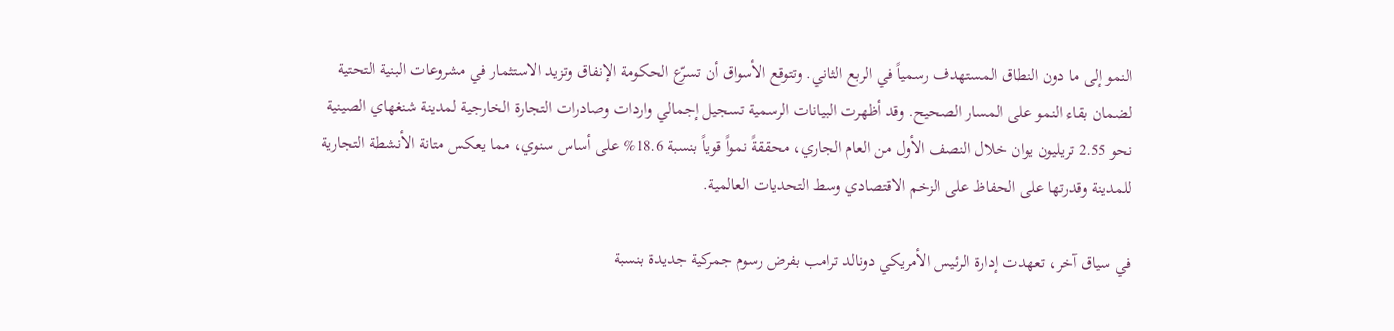النمو إلى ما دون النطاق المستهدف رسمياً في الربع الثاني. وتتوقع الأسواق أن تسرّع الحكومة الإنفاق وتزيد الاستثمار في مشروعات البنية التحتية لضمان بقاء النمو على المسار الصحيح. وقد أظهرت البيانات الرسمية تسجيل إجمالي واردات وصادرات التجارة الخارجية لمدينة شنغهاي الصينية نحو 2.55 تريليون يوان خلال النصف الأول من العام الجاري، محققةً نمواً قوياً بنسبة 18.6% على أساس سنوي، مما يعكس متانة الأنشطة التجارية للمدينة وقدرتها على الحفاظ على الزخم الاقتصادي وسط التحديات العالمية.

في سياق آخر، تعهدت إدارة الرئيس الأمريكي دونالد ترامب بفرض رسوم جمركية جديدة بنسبة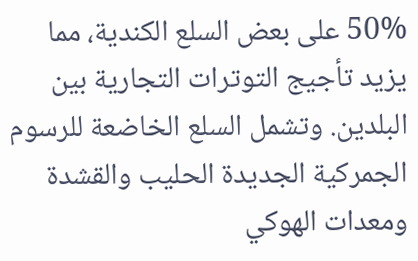50% على بعض السلع الكندية، مما يزيد تأجيج التوترات التجارية بين البلدين. وتشمل السلع الخاضعة للرسوم الجمركية الجديدة الحليب والقشدة ومعدات الهوكي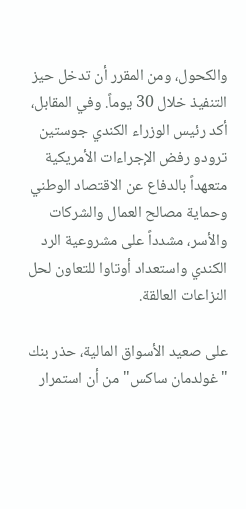والكحول، ومن المقرر أن تدخل حيز التنفيذ خلال 30 يوماً. وفي المقابل، أكد رئيس الوزراء الكندي جوستين ترودو رفض الإجراءات الأمريكية متعهداً بالدفاع عن الاقتصاد الوطني وحماية مصالح العمال والشركات والأسر، مشدداً على مشروعية الرد الكندي واستعداد أوتاوا للتعاون لحل النزاعات العالقة.

على صعيد الأسواق المالية، حذر بنك "غولدمان ساكس" من أن استمرار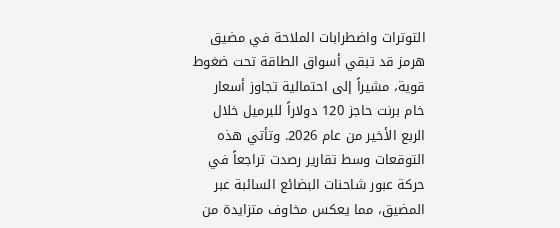التوترات واضطرابات الملاحة في مضيق هرمز قد تبقي أسواق الطاقة تحت ضغوط قوية، مشيراً إلى احتمالية تجاوز أسعار خام برنت حاجز 120 دولاراً للبرميل خلال الربع الأخير من عام 2026. وتأتي هذه التوقعات وسط تقارير رصدت تراجعاً في حركة عبور شاحنات البضائع السائبة عبر المضيق، مما يعكس مخاوف متزايدة من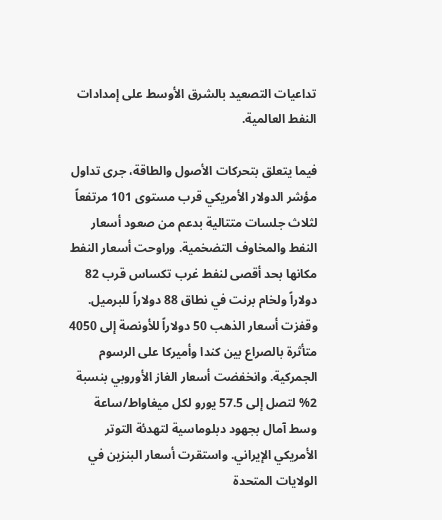تداعيات التصعيد بالشرق الأوسط على إمدادات النفط العالمية.

فيما يتعلق بتحركات الأصول والطاقة، جرى تداول مؤشر الدولار الأمريكي قرب مستوى 101 مرتفعاً لثلاث جلسات متتالية بدعم من صعود أسعار النفط والمخاوف التضخمية. وراوحت أسعار النفط مكانها بحد أقصى لنفط غرب تكساس قرب 82 دولاراً ولخام برنت في نطاق 88 دولاراً للبرميل. وقفزت أسعار الذهب 50 دولاراً للأونصة إلى 4050 متأثرة بالصراع بين كندا وأميركا على الرسوم الجمركية. وانخفضت أسعار الغاز الأوروبي بنسبة 2% لتصل إلى 57.5 يورو لكل ميغاواط/ساعة وسط آمال بجهود دبلوماسية لتهدئة التوتر الأمريكي الإيراني. واستقرت أسعار البنزين في الولايات المتحدة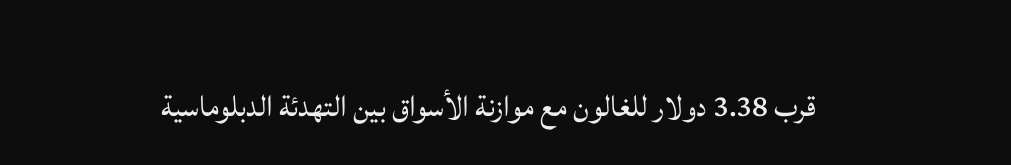قرب 3.38 دولار للغالون مع موازنة الأسواق بين التهدئة الدبلوماسية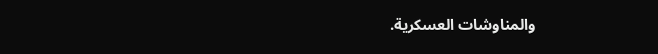والمناوشات العسكرية.